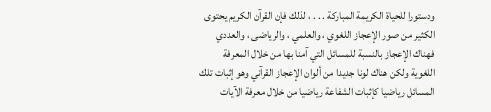ودستورا للحياة الكريمة المباركة . . . ، لذلك فإن القرآن الكريم يحتوى الكثير من صور الإعجاز اللغوي ، والعلمي ، والرياضى ، والعددي فهناك الإعجاز بالنسبة للمسائل التي آمنا بها من خلال المعرفة اللغوية ولكن هناك لونا جديدا من ألوان الإعجاز القرآني وهو إثبات تلك المسائل رياضيا كإثبات الشفاعة رياضيا من خلال معرفة الآيات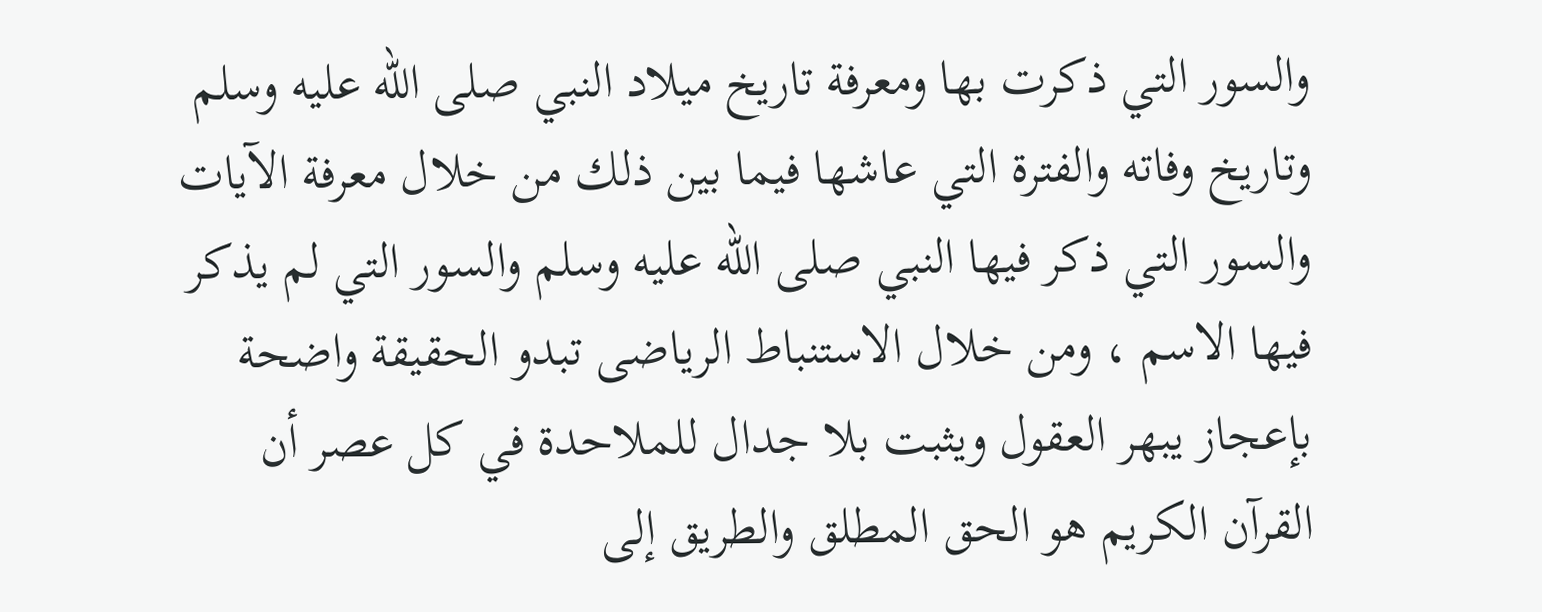والسور التي ذكرت بها ومعرفة تاريخ ميلاد النبي صلى اللّه عليه وسلم وتاريخ وفاته والفترة التي عاشها فيما بين ذلك من خلال معرفة الآيات والسور التي ذكر فيها النبي صلى اللّه عليه وسلم والسور التي لم يذكر فيها الاسم ، ومن خلال الاستنباط الرياضى تبدو الحقيقة واضحة بإعجاز يبهر العقول ويثبت بلا جدال للملاحدة في كل عصر أن القرآن الكريم هو الحق المطلق والطريق إلى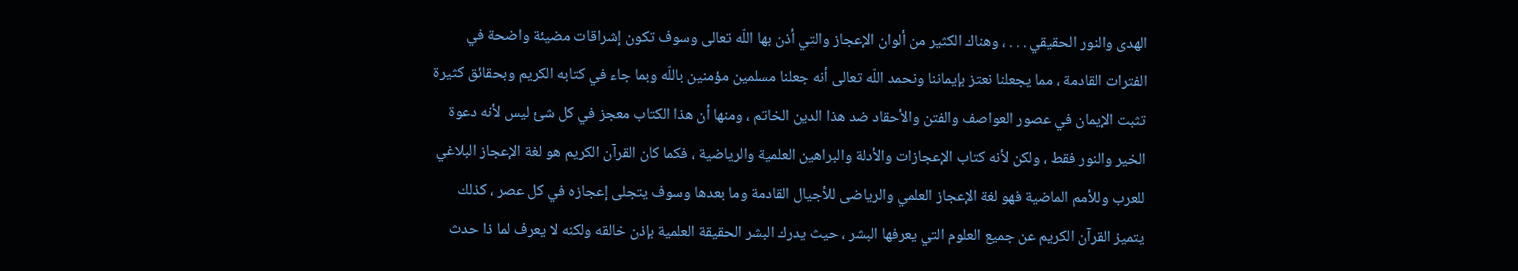الهدى والنور الحقيقي . . . ، وهناك الكثير من ألوان الإعجاز والتي أذن بها اللّه تعالى وسوف تكون إشراقات مضيئة واضحة في الفترات القادمة ، مما يجعلنا نعتز بإيماننا ونحمد اللّه تعالى أنه جعلنا مسلمين مؤمنين باللّه وبما جاء في كتابه الكريم وبحقائق كثيرة تثبت الإيمان في عصور العواصف والفتن والأحقاد ضد هذا الدين الخاتم ، ومنها أن هذا الكتاب معجز في كل شئ ليس لأنه دعوة الخير والنور فقط ، ولكن لأنه كتاب الإعجازات والأدلة والبراهين العلمية والرياضية ، فكما كان القرآن الكريم هو لغة الإعجاز البلاغي للعرب وللأمم الماضية فهو لغة الإعجاز العلمي والرياضى للأجيال القادمة وما بعدها وسوف يتجلى إعجازه في كل عصر ، كذلك يتميز القرآن الكريم عن جميع العلوم التي يعرفها البشر ، حيث يدرك البشر الحقيقة العلمية بإذن خالقه ولكنه لا يعرف لما ذا حدث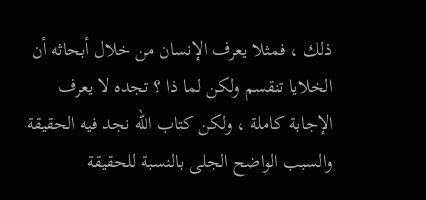ذلك ، فمثلا يعرف الإنسان من خلال أبحاثه أن الخلايا تنقسم ولكن لما ذا ؟ تجده لا يعرف الإجابة كاملة ، ولكن كتاب اللّه نجد فيه الحقيقة والسبب الواضح الجلى بالنسبة للحقيقة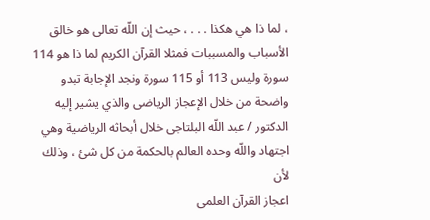، لما ذا هي هكذا . . . ، حيث إن اللّه تعالى هو خالق الأسباب والمسببات فمثلا القرآن الكريم لما ذا هو 114 سورة وليس 113 أو 115 سورة ونجد الإجابة تبدو واضحة من خلال الإعجاز الرياضى والذي يشير إليه الدكتور / عبد اللّه البلتاجى خلال أبحاثه الرياضية وهي اجتهاد واللّه وحده العالم بالحكمة من كل شئ ، وذلك لأن
اعجاز القرآن العلمى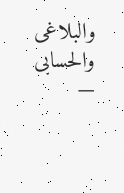والبلاغى والحسابى —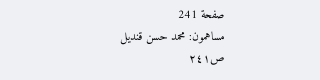صفحة 241
مساهمون: محمد حسن قنديل
ص٢٤١